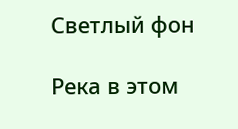Светлый фон

Река в этом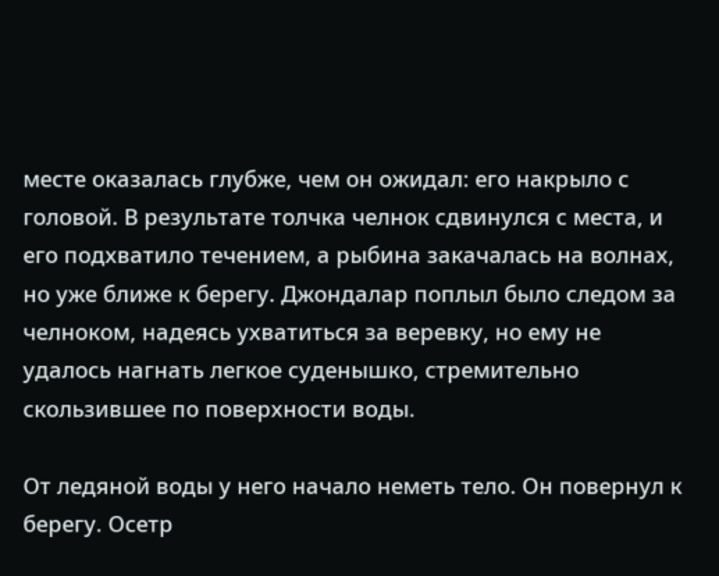месте оказалась глубже, чем он ожидал: его накрыло с головой. В результате толчка челнок сдвинулся с места, и его подхватило течением, а рыбина закачалась на волнах, но уже ближе к берегу. Джондалар поплыл было следом за челноком, надеясь ухватиться за веревку, но ему не удалось нагнать легкое суденышко, стремительно скользившее по поверхности воды.

От ледяной воды у него начало неметь тело. Он повернул к берегу. Осетр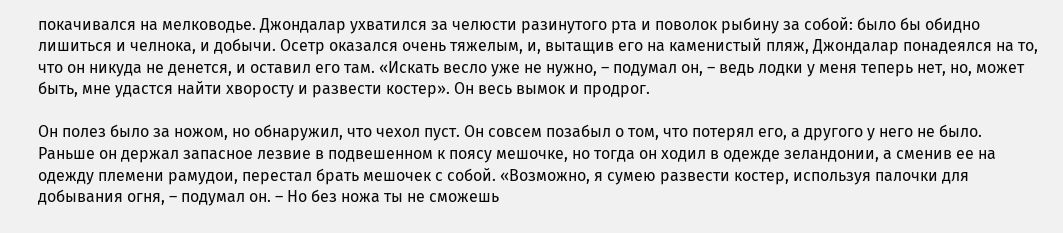покачивался на мелководье. Джондалар ухватился за челюсти разинутого рта и поволок рыбину за собой: было бы обидно лишиться и челнока, и добычи. Осетр оказался очень тяжелым, и, вытащив его на каменистый пляж, Джондалар понадеялся на то, что он никуда не денется, и оставил его там. «Искать весло уже не нужно, – подумал он, – ведь лодки у меня теперь нет, но, может быть, мне удастся найти хворосту и развести костер». Он весь вымок и продрог.

Он полез было за ножом, но обнаружил, что чехол пуст. Он совсем позабыл о том, что потерял его, а другого у него не было. Раньше он держал запасное лезвие в подвешенном к поясу мешочке, но тогда он ходил в одежде зеландонии, а сменив ее на одежду племени рамудои, перестал брать мешочек с собой. «Возможно, я сумею развести костер, используя палочки для добывания огня, – подумал он. – Но без ножа ты не сможешь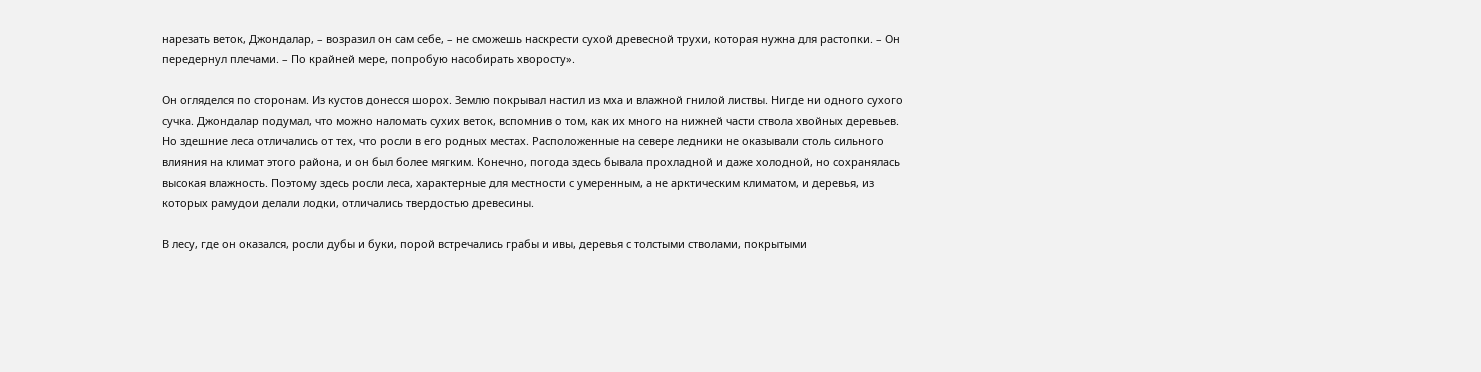нарезать веток, Джондалар, – возразил он сам себе, – не сможешь наскрести сухой древесной трухи, которая нужна для растопки. – Он передернул плечами. – По крайней мере, попробую насобирать хворосту».

Он огляделся по сторонам. Из кустов донесся шорох. Землю покрывал настил из мха и влажной гнилой листвы. Нигде ни одного сухого сучка. Джондалар подумал, что можно наломать сухих веток, вспомнив о том, как их много на нижней части ствола хвойных деревьев. Но здешние леса отличались от тех, что росли в его родных местах. Расположенные на севере ледники не оказывали столь сильного влияния на климат этого района, и он был более мягким. Конечно, погода здесь бывала прохладной и даже холодной, но сохранялась высокая влажность. Поэтому здесь росли леса, характерные для местности с умеренным, а не арктическим климатом, и деревья, из которых рамудои делали лодки, отличались твердостью древесины.

В лесу, где он оказался, росли дубы и буки, порой встречались грабы и ивы, деревья с толстыми стволами, покрытыми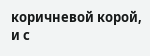коричневой корой, и с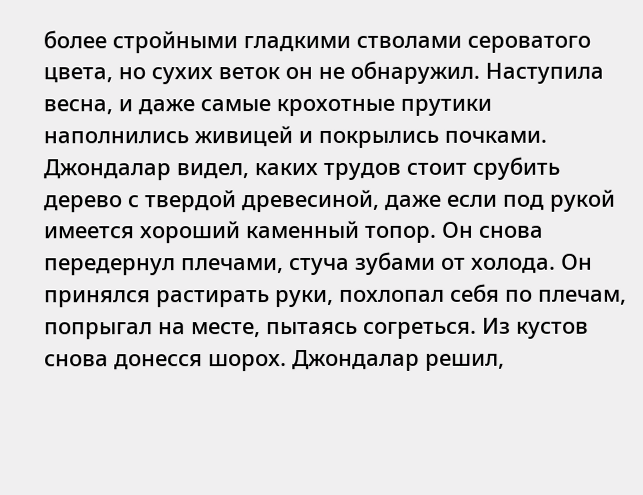более стройными гладкими стволами сероватого цвета, но сухих веток он не обнаружил. Наступила весна, и даже самые крохотные прутики наполнились живицей и покрылись почками. Джондалар видел, каких трудов стоит срубить дерево с твердой древесиной, даже если под рукой имеется хороший каменный топор. Он снова передернул плечами, стуча зубами от холода. Он принялся растирать руки, похлопал себя по плечам, попрыгал на месте, пытаясь согреться. Из кустов снова донесся шорох. Джондалар решил,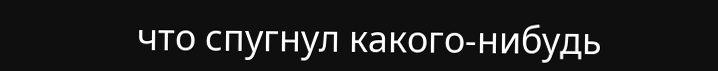что спугнул какого-нибудь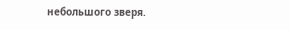небольшого зверя.